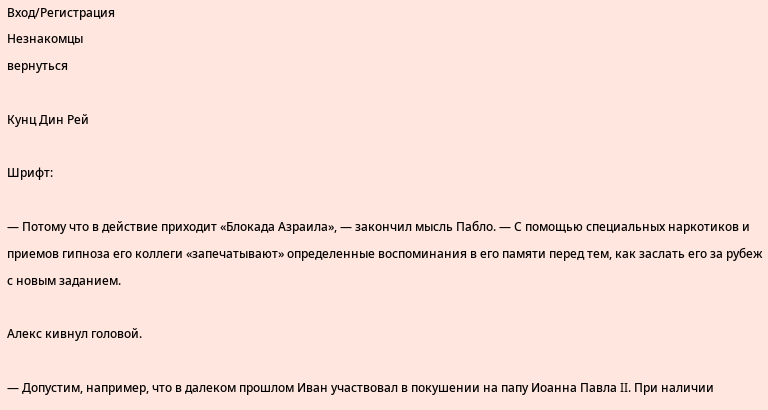Вход/Регистрация
Незнакомцы
вернуться

Кунц Дин Рей

Шрифт:

— Потому что в действие приходит «Блокада Азраила», — закончил мысль Пабло. — С помощью специальных наркотиков и приемов гипноза его коллеги «запечатывают» определенные воспоминания в его памяти перед тем, как заслать его за рубеж с новым заданием.

Алекс кивнул головой.

— Допустим, например, что в далеком прошлом Иван участвовал в покушении на папу Иоанна Павла II. При наличии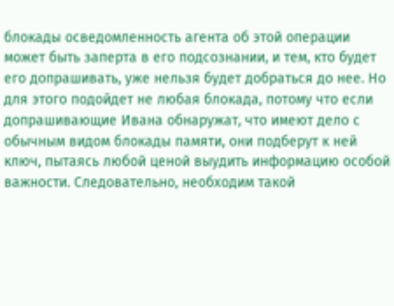блокады осведомленность агента об этой операции может быть заперта в его подсознании, и тем, кто будет его допрашивать, уже нельзя будет добраться до нее. Но для этого подойдет не любая блокада, потому что если допрашивающие Ивана обнаружат, что имеют дело с обычным видом блокады памяти, они подберут к ней ключ, пытаясь любой ценой выудить информацию особой важности. Следовательно, необходим такой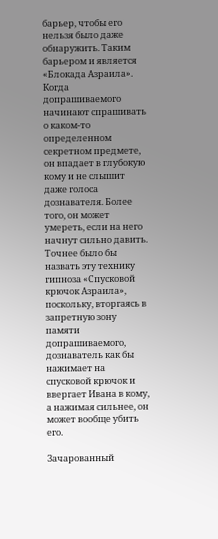барьер, чтобы его нельзя было даже обнаружить. Таким барьером и является «Блокада Азраила». Когда допрашиваемого начинают спрашивать о каком-то определенном секретном предмете, он впадает в глубокую кому и не слышит даже голоса дознавателя. Более того, он может умереть, если на него начнут сильно давить. Точнее было бы назвать эту технику гипноза «Спусковой крючок Азраила», поскольку, вторгаясь в запретную зону памяти допрашиваемого, дознаватель как бы нажимает на спусковой крючок и ввергает Ивана в кому, а нажимая сильнее, он может вообще убить его.

Зачарованный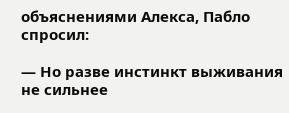объяснениями Алекса, Пабло спросил:

— Но разве инстинкт выживания не сильнее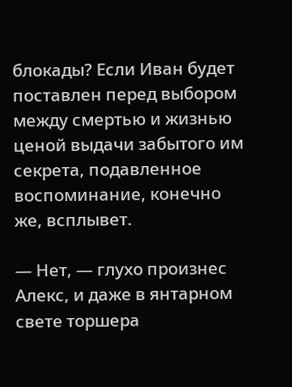блокады? Если Иван будет поставлен перед выбором между смертью и жизнью ценой выдачи забытого им секрета, подавленное воспоминание, конечно же, всплывет.

— Нет, — глухо произнес Алекс, и даже в янтарном свете торшера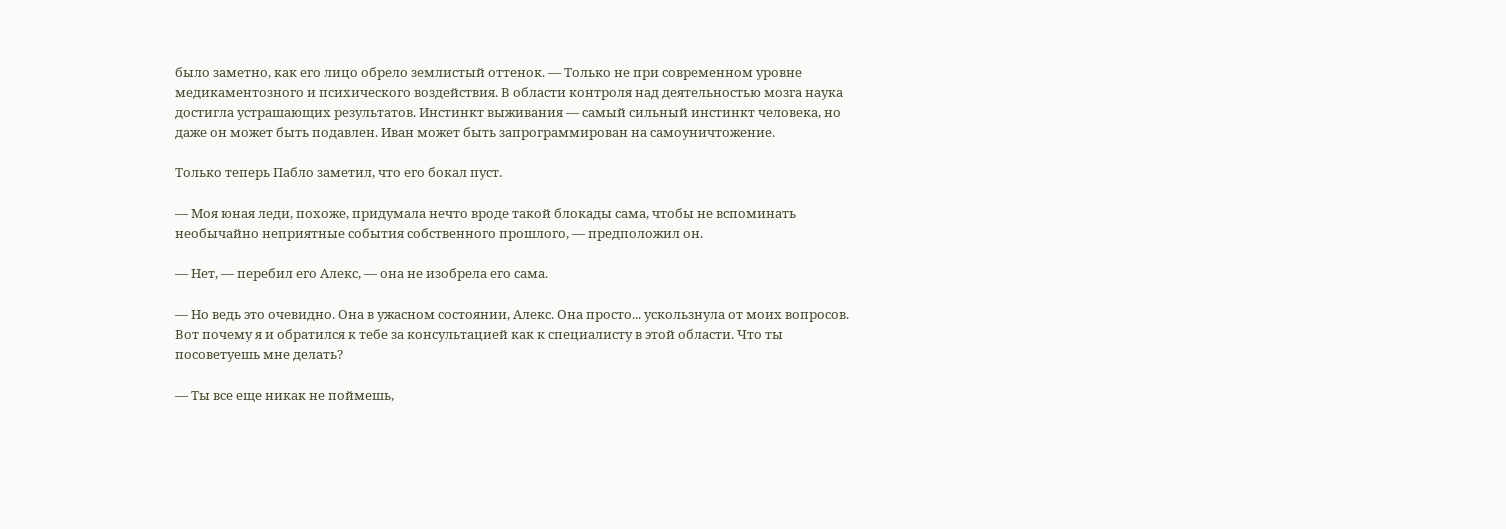было заметно, как его лицо обрело землистый оттенок. — Только не при современном уровне медикаментозного и психического воздействия. В области контроля над деятельностью мозга наука достигла устрашающих результатов. Инстинкт выживания — самый сильный инстинкт человека, но даже он может быть подавлен. Иван может быть запрограммирован на самоуничтожение.

Только теперь Пабло заметил, что его бокал пуст.

— Моя юная леди, похоже, придумала нечто вроде такой блокады сама, чтобы не вспоминать необычайно неприятные события собственного прошлого, — предположил он.

— Нет, — перебил его Алекс, — она не изобрела его сама.

— Но ведь это очевидно. Она в ужасном состоянии, Алекс. Она просто... ускользнула от моих вопросов. Вот почему я и обратился к тебе за консультацией как к специалисту в этой области. Что ты посоветуешь мне делать?

— Ты все еще никак не поймешь,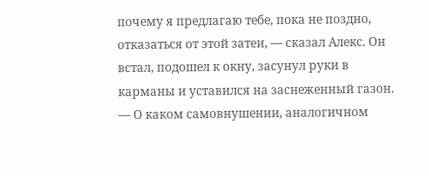почему я предлагаю тебе, пока не поздно, отказаться от этой затеи, — сказал Алекс. Он встал, подошел к окну, засунул руки в карманы и уставился на заснеженный газон. — О каком самовнушении, аналогичном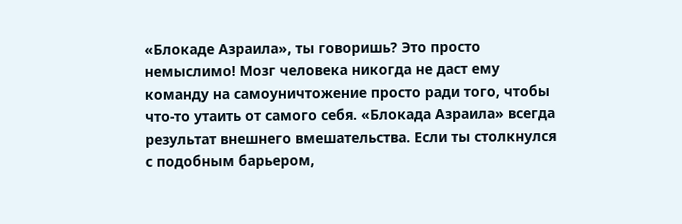«Блокаде Азраила», ты говоришь? Это просто немыслимо! Мозг человека никогда не даст ему команду на самоуничтожение просто ради того, чтобы что-то утаить от самого себя. «Блокада Азраила» всегда результат внешнего вмешательства. Если ты столкнулся с подобным барьером,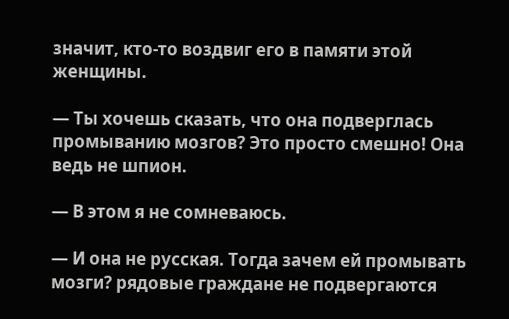значит, кто-то воздвиг его в памяти этой женщины.

— Ты хочешь сказать, что она подверглась промыванию мозгов? Это просто смешно! Она ведь не шпион.

— В этом я не сомневаюсь.

— И она не русская. Тогда зачем ей промывать мозги? рядовые граждане не подвергаются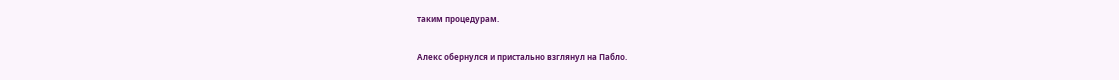таким процедурам.

Алекс обернулся и пристально взглянул на Пабло.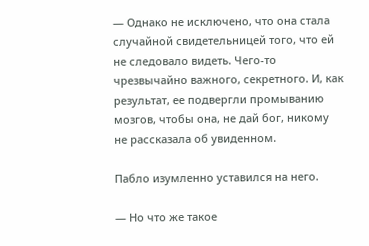— Однако не исключено, что она стала случайной свидетельницей того, что ей не следовало видеть. Чего-то чрезвычайно важного, секретного. И, как результат, ее подвергли промыванию мозгов, чтобы она, не дай бог, никому не рассказала об увиденном.

Пабло изумленно уставился на него.

— Но что же такое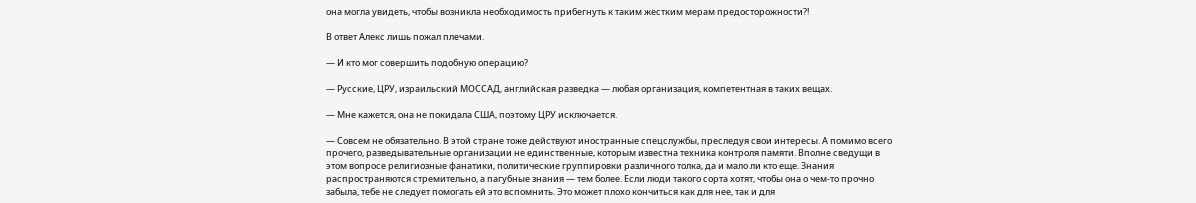она могла увидеть, чтобы возникла необходимость прибегнуть к таким жестким мерам предосторожности?!

В ответ Алекс лишь пожал плечами.

— И кто мог совершить подобную операцию?

— Русские, ЦРУ, израильский МОССАД, английская разведка — любая организация, компетентная в таких вещах.

— Мне кажется, она не покидала США, поэтому ЦРУ исключается.

— Совсем не обязательно. В этой стране тоже действуют иностранные спецслужбы, преследуя свои интересы. А помимо всего прочего, разведывательные организации не единственные, которым известна техника контроля памяти. Вполне сведущи в этом вопросе религиозные фанатики, политические группировки различного толка, да и мало ли кто еще. Знания распространяются стремительно, а пагубные знания — тем более. Если люди такого сорта хотят, чтобы она о чем-то прочно забыла, тебе не следует помогать ей это вспомнить. Это может плохо кончиться как для нее, так и для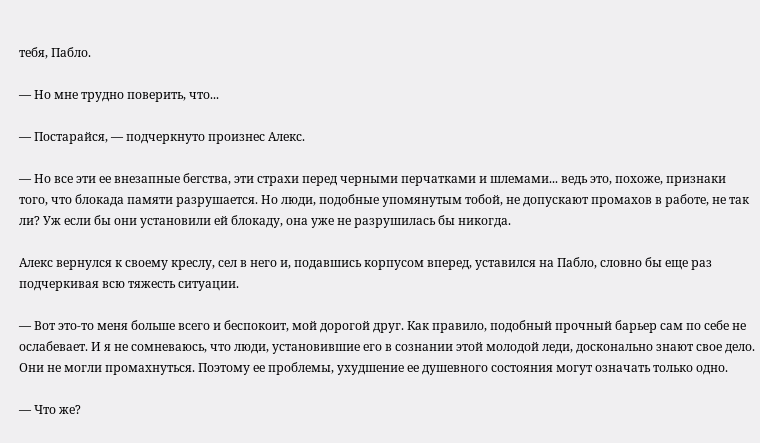тебя, Пабло.

— Но мне трудно поверить, что...

— Постарайся, — подчеркнуто произнес Алекс.

— Но все эти ее внезапные бегства, эти страхи перед черными перчатками и шлемами... ведь это, похоже, признаки того, что блокада памяти разрушается. Но люди, подобные упомянутым тобой, не допускают промахов в работе, не так ли? Уж если бы они установили ей блокаду, она уже не разрушилась бы никогда.

Алекс вернулся к своему креслу, сел в него и, подавшись корпусом вперед, уставился на Пабло, словно бы еще раз подчеркивая всю тяжесть ситуации.

— Вот это-то меня больше всего и беспокоит, мой дорогой друг. Как правило, подобный прочный барьер сам по себе не ослабевает. И я не сомневаюсь, что люди, установившие его в сознании этой молодой леди, досконально знают свое дело. Они не могли промахнуться. Поэтому ее проблемы, ухудшение ее душевного состояния могут означать только одно.

— Что же?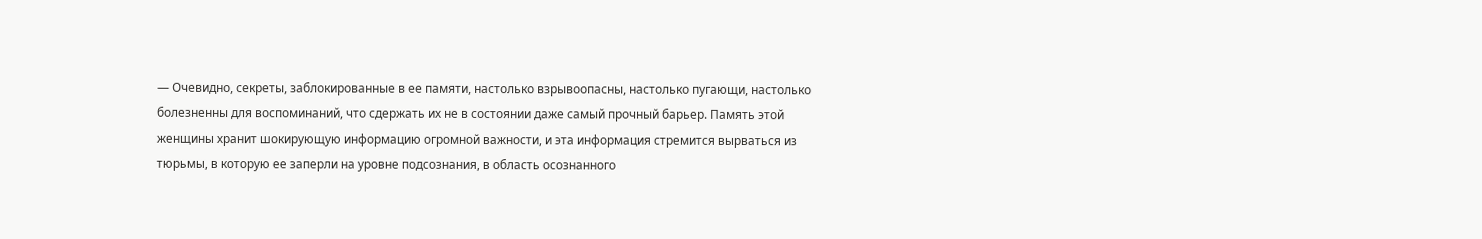— Очевидно, секреты, заблокированные в ее памяти, настолько взрывоопасны, настолько пугающи, настолько болезненны для воспоминаний, что сдержать их не в состоянии даже самый прочный барьер. Память этой женщины хранит шокирующую информацию огромной важности, и эта информация стремится вырваться из тюрьмы, в которую ее заперли на уровне подсознания, в область осознанного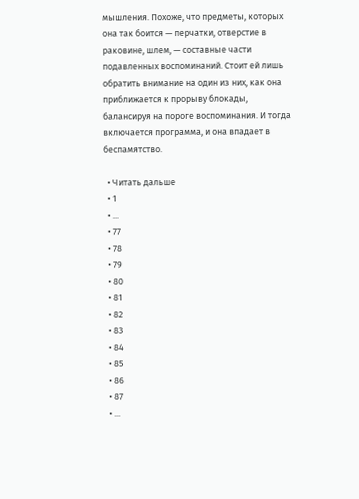мышления. Похоже, что предметы, которых она так боится — перчатки, отверстие в раковине, шлем, — составные части подавленных воспоминаний. Стоит ей лишь обратить внимание на один из них, как она приближается к прорыву блокады, балансируя на пороге воспоминания. И тогда включается программа, и она впадает в беспамятство.

  • Читать дальше
  • 1
  • ...
  • 77
  • 78
  • 79
  • 80
  • 81
  • 82
  • 83
  • 84
  • 85
  • 86
  • 87
  • ...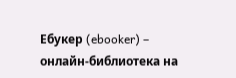Ебукер (ebooker) – онлайн-библиотека на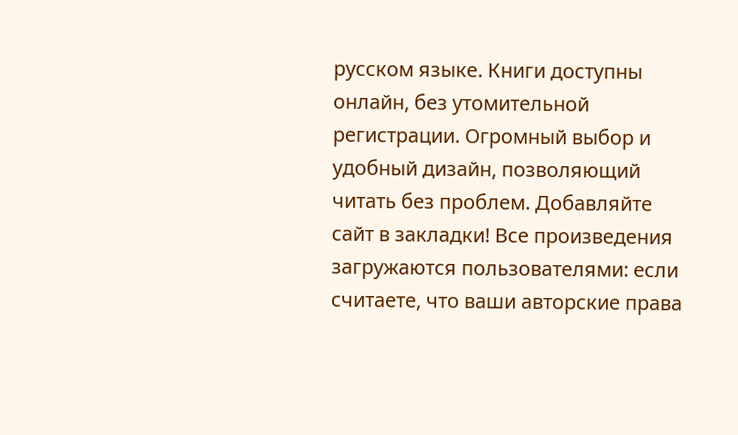русском языке. Книги доступны онлайн, без утомительной регистрации. Огромный выбор и удобный дизайн, позволяющий читать без проблем. Добавляйте сайт в закладки! Все произведения загружаются пользователями: если считаете, что ваши авторские права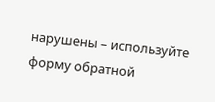нарушены – используйте форму обратной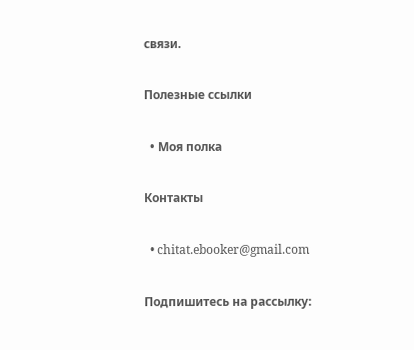связи.

Полезные ссылки

  • Моя полка

Контакты

  • chitat.ebooker@gmail.com

Подпишитесь на рассылку: